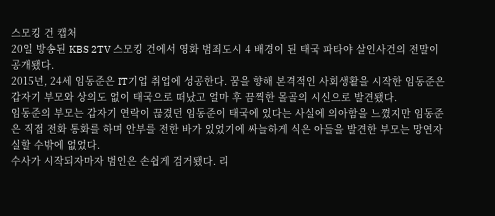스모킹 건 캡처
20일 방송된 KBS 2TV 스모킹 건에서 영화 범죄도시 4 배경이 된 태국 파타야 살인사건의 전말이 공개됐다.
2015년, 24세 임동준은 IT기업 취업에 성공한다. 꿈을 향해 본격적인 사회생활을 시작한 임동준은 갑자기 부모와 상의도 없이 태국으로 떠났고 얼마 후 끔찍한 몰골의 시신으로 발견됐다.
임동준의 부모는 갑자기 연락이 끊겼던 임동준이 태국에 있다는 사실에 의아함을 느꼈지만 임동준은 직접 전화 통화를 하며 안부를 전한 바가 있었기에 싸늘하게 식은 아들을 발견한 부모는 망연자실할 수밖에 없었다.
수사가 시작되자마자 범인은 손쉽게 검거됐다. 리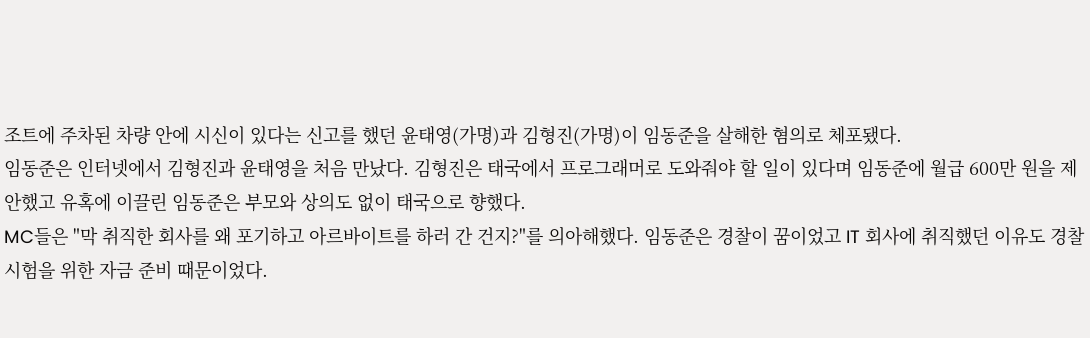조트에 주차된 차량 안에 시신이 있다는 신고를 했던 윤태영(가명)과 김형진(가명)이 임동준을 살해한 혐의로 체포됐다.
임동준은 인터넷에서 김형진과 윤태영을 처음 만났다. 김형진은 태국에서 프로그래머로 도와줘야 할 일이 있다며 임동준에 월급 600만 원을 제안했고 유혹에 이끌린 임동준은 부모와 상의도 없이 태국으로 향했다.
MC들은 "막 취직한 회사를 왜 포기하고 아르바이트를 하러 간 건지?"를 의아해했다. 임동준은 경찰이 꿈이었고 IT 회사에 취직했던 이유도 경찰 시험을 위한 자금 준비 때문이었다.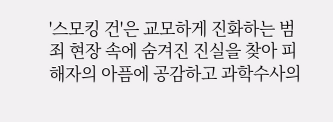'스모킹 건'은 교모하게 진화하는 범죄 현장 속에 숨겨진 진실을 찾아 피해자의 아픔에 공감하고 과학수사의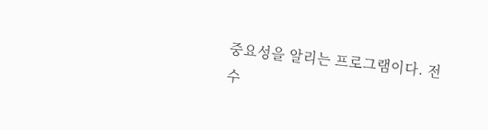중요성을 알리는 프로그램이다. 전 수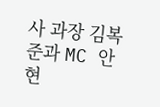사 과장 김복준과 MC 안현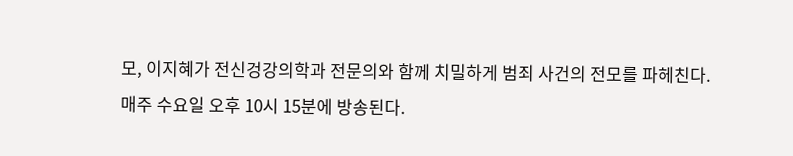모, 이지혜가 전신겅강의학과 전문의와 함께 치밀하게 범죄 사건의 전모를 파헤친다.
매주 수요일 오후 10시 15분에 방송된다.